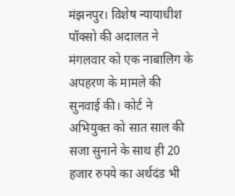मंझनपुर। विशेष न्यायाधीश पॉक्सो की अदालत ने मंगलवार को एक नाबालिग के अपहरण के मामले की सुनवाई की। कोर्ट ने अभियुक्त को सात साल की सजा सुनाने के साथ ही 20 हजार रुपये का अर्थदंड भी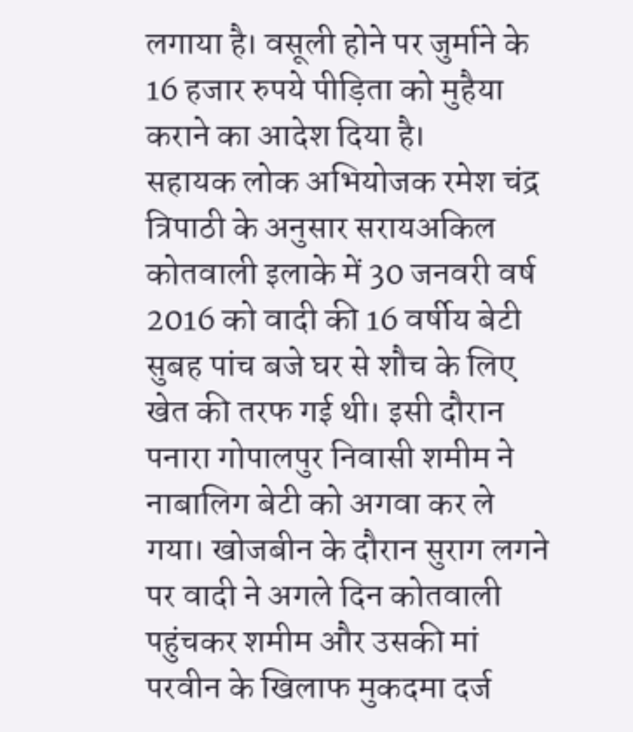लगाया है। वसूली होने पर जुर्माने के 16 हजार रुपये पीड़िता को मुहैया कराने का आदेश दिया है।
सहायक लोक अभियोजक रमेश चंद्र त्रिपाठी के अनुसार सरायअकिल कोतवाली इलाके में 30 जनवरी वर्ष 2016 को वादी की 16 वर्षीय बेटी सुबह पांच बजे घर से शौच के लिए खेत की तरफ गई थी। इसी दौरान पनारा गोपालपुर निवासी शमीम ने नाबालिग बेटी को अगवा कर ले गया। खोजबीन के दौरान सुराग लगने पर वादी ने अगले दिन कोतवाली पहुंचकर शमीम और उसकी मां परवीन के खिलाफ मुकदमा दर्ज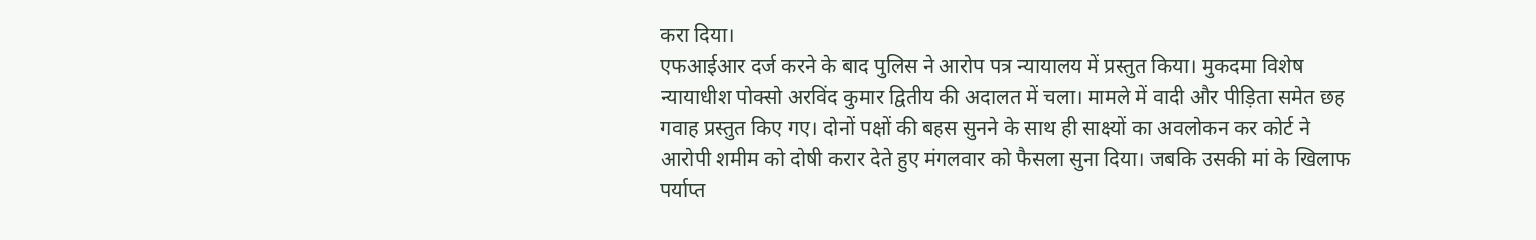करा दिया।
एफआईआर दर्ज करने के बाद पुलिस ने आरोप पत्र न्यायालय में प्रस्तुत किया। मुकदमा विशेष न्यायाधीश पोक्सो अरविंद कुमार द्वितीय की अदालत में चला। मामले में वादी और पीड़िता समेत छह गवाह प्रस्तुत किए गए। दोनों पक्षों की बहस सुनने के साथ ही साक्ष्यों का अवलोकन कर कोर्ट ने आरोपी शमीम को दोषी करार देते हुए मंगलवार को फैसला सुना दिया। जबकि उसकी मां के खिलाफ पर्याप्त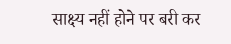साक्ष्य नहीं होने पर बरी कर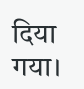दिया गया।